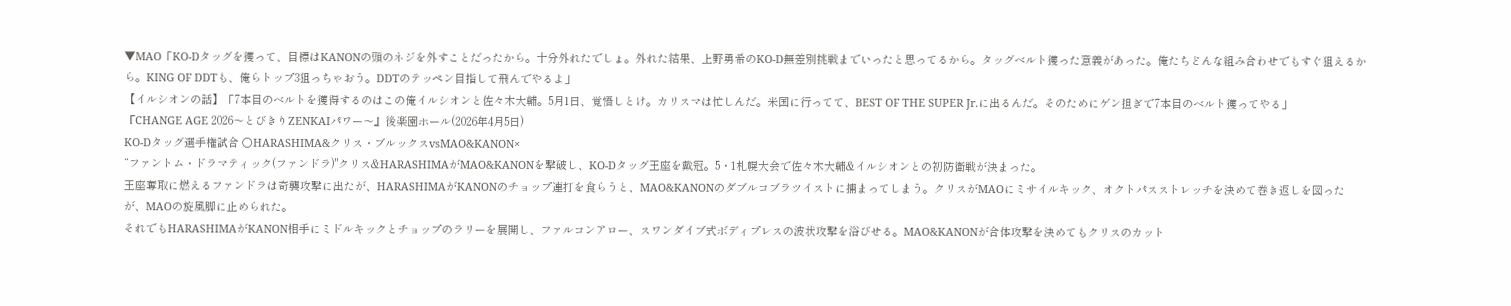▼MAO「KO-Dタッグを獲って、目標はKANONの頭のネジを外すことだったから。十分外れたでしょ。外れた結果、上野勇希のKO-D無差別挑戦までいったと思ってるから。タッグベルト獲った意義があった。俺たちどんな組み合わせでもすぐ狙えるから。KING OF DDTも、俺らトップ3狙っちゃおう。DDTのテッペン目指して飛んでやるよ」
【イルシオンの話】「7本目のベルトを獲得するのはこの俺イルシオンと佐々木大輔。5月1日、覚悟しとけ。カリスマは忙しんだ。米国に行ってて、BEST OF THE SUPER Jr.に出るんだ。そのためにゲン担ぎで7本目のベルト獲ってやる」
『CHANGE AGE 2026〜とびきりZENKAIパワー〜』後楽園ホール(2026年4月5日)
KO-Dタッグ選手権試合 ○HARASHIMA&クリス・ブルックスvsMAO&KANON×
“ファントム・ドラマティック(ファンドラ)"クリス&HARASHIMAがMAO&KANONを撃破し、KO-Dタッグ王座を戴冠。5・1札幌大会で佐々木大輔&イルシオンとの初防衛戦が決まった。
王座奪取に燃えるファンドラは奇襲攻撃に出たが、HARASHIMAがKANONのチョップ連打を食らうと、MAO&KANONのダブルコブラツイストに捕まってしまう。クリスがMAOにミサイルキック、オクトパスストレッチを決めて巻き返しを図ったが、MAOの旋風脚に止められた。
それでもHARASHIMAがKANON相手にミドルキックとチョップのラリーを展開し、ファルコンアロー、スワンダイブ式ボディプレスの波状攻撃を浴びせる。MAO&KANONが合体攻撃を決めてもクリスのカット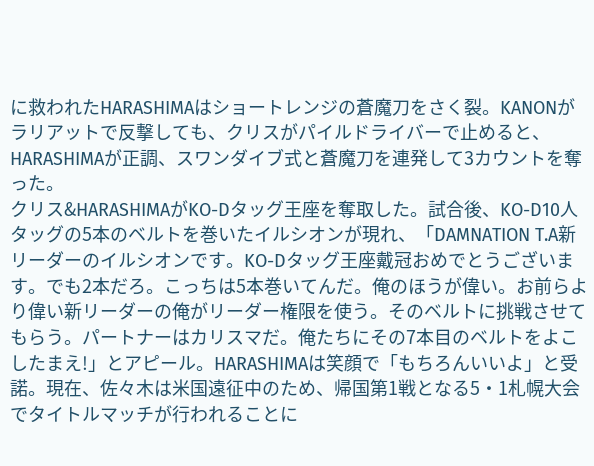に救われたHARASHIMAはショートレンジの蒼魔刀をさく裂。KANONがラリアットで反撃しても、クリスがパイルドライバーで止めると、HARASHIMAが正調、スワンダイブ式と蒼魔刀を連発して3カウントを奪った。
クリス&HARASHIMAがKO-Dタッグ王座を奪取した。試合後、KO-D10人タッグの5本のベルトを巻いたイルシオンが現れ、「DAMNATION T.A新リーダーのイルシオンです。KO-Dタッグ王座戴冠おめでとうございます。でも2本だろ。こっちは5本巻いてんだ。俺のほうが偉い。お前らより偉い新リーダーの俺がリーダー権限を使う。そのベルトに挑戦させてもらう。パートナーはカリスマだ。俺たちにその7本目のベルトをよこしたまえ!」とアピール。HARASHIMAは笑顔で「もちろんいいよ」と受諾。現在、佐々木は米国遠征中のため、帰国第1戦となる5・1札幌大会でタイトルマッチが行われることに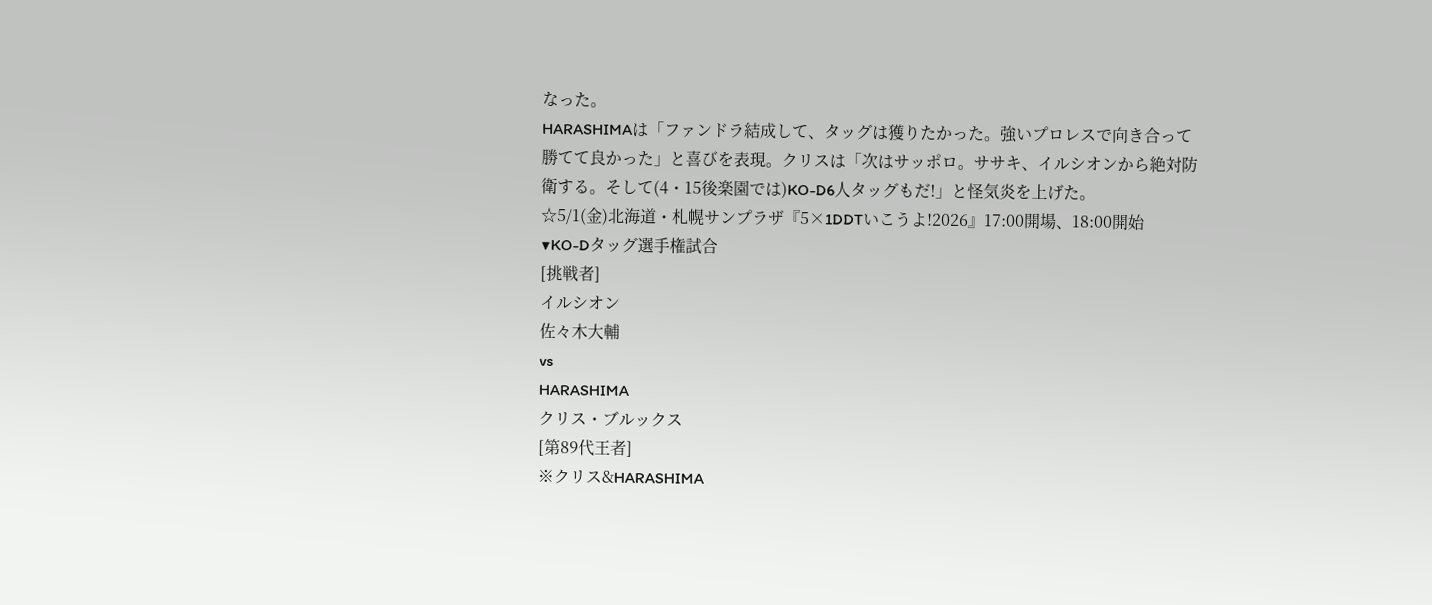なった。
HARASHIMAは「ファンドラ結成して、タッグは獲りたかった。強いプロレスで向き合って勝てて良かった」と喜びを表現。クリスは「次はサッポロ。ササキ、イルシオンから絶対防衛する。そして(4・15後楽園では)KO-D6人タッグもだ!」と怪気炎を上げた。
☆5/1(金)北海道・札幌サンプラザ『5×1DDTいこうよ!2026』17:00開場、18:00開始
▼KO-Dタッグ選手権試合
[挑戦者]
イルシオン
佐々木大輔
vs
HARASHIMA
クリス・ブルックス
[第89代王者]
※クリス&HARASHIMA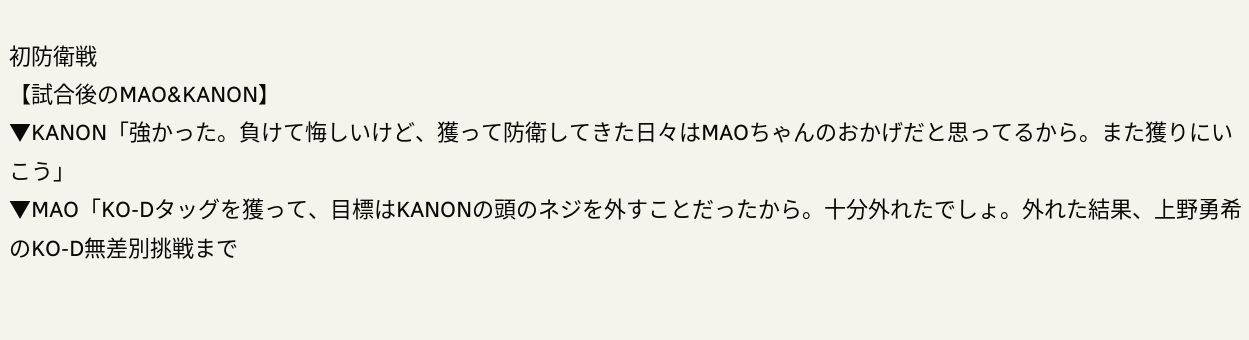初防衛戦
【試合後のMAO&KANON】
▼KANON「強かった。負けて悔しいけど、獲って防衛してきた日々はMAOちゃんのおかげだと思ってるから。また獲りにいこう」
▼MAO「KO-Dタッグを獲って、目標はKANONの頭のネジを外すことだったから。十分外れたでしょ。外れた結果、上野勇希のKO-D無差別挑戦まで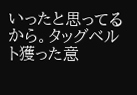いったと思ってるから。タッグベルト獲った意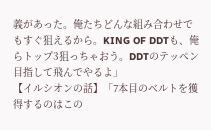義があった。俺たちどんな組み合わせでもすぐ狙えるから。KING OF DDTも、俺らトップ3狙っちゃおう。DDTのテッペン目指して飛んでやるよ」
【イルシオンの話】「7本目のベルトを獲得するのはこの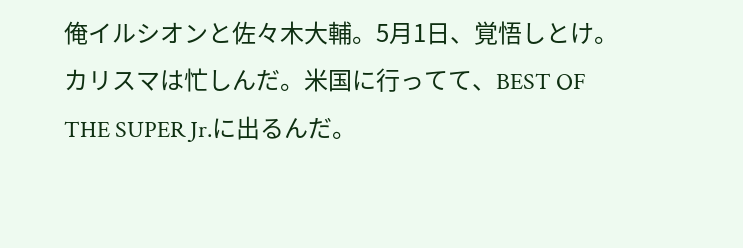俺イルシオンと佐々木大輔。5月1日、覚悟しとけ。カリスマは忙しんだ。米国に行ってて、BEST OF THE SUPER Jr.に出るんだ。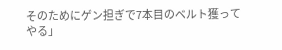そのためにゲン担ぎで7本目のベルト獲ってやる」